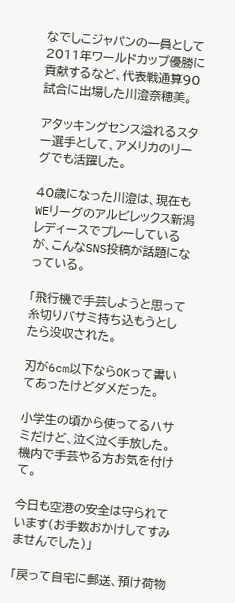なでしこジャパンの一員として2011年ワールドカップ優勝に貢献するなど、代表戦通算90試合に出場した川澄奈穂美。

アタッキングセンス溢れるスター選手として、アメリカのリーグでも活躍した。

40歳になった川澄は、現在もWEリーグのアルビレックス新潟レディースでプレーしているが、こんなSNS投稿が話題になっている。

「飛行機で手芸しようと思って糸切りバサミ持ち込もうとしたら没収された。

刃が6cm以下ならOKって書いてあったけどダメだった。

小学生の頃から使ってるハサミだけど、泣く泣く手放した。機内で手芸やる方お気を付けて。

今日も空港の安全は守られています(お手数おかけしてすみませんでした)」

「戻って自宅に郵送、預け荷物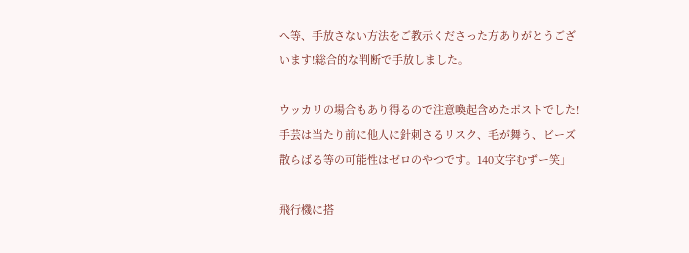へ等、手放さない方法をご教示くださった方ありがとうございます!総合的な判断で手放しました。

ウッカリの場合もあり得るので注意喚起含めたポストでした!手芸は当たり前に他人に針刺さるリスク、毛が舞う、ビーズ散らばる等の可能性はゼロのやつです。140文字むずー笑」

飛行機に搭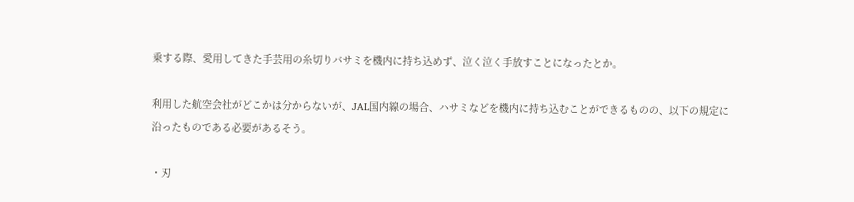乗する際、愛用してきた手芸用の糸切りバサミを機内に持ち込めず、泣く泣く手放すことになったとか。

利用した航空会社がどこかは分からないが、JAL国内線の場合、ハサミなどを機内に持ち込むことができるものの、以下の規定に沿ったものである必要があるそう。

・刃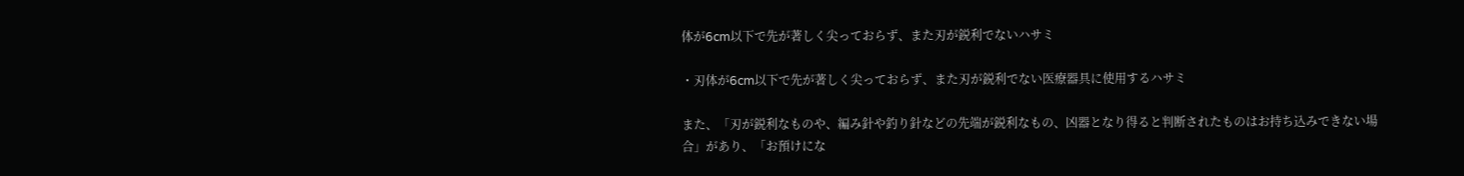体が6cm以下で先が著しく尖っておらず、また刃が鋭利でないハサミ

・刃体が6cm以下で先が著しく尖っておらず、また刃が鋭利でない医療器具に使用するハサミ

また、「刃が鋭利なものや、編み針や釣り針などの先端が鋭利なもの、凶器となり得ると判断されたものはお持ち込みできない場合」があり、「お預けにな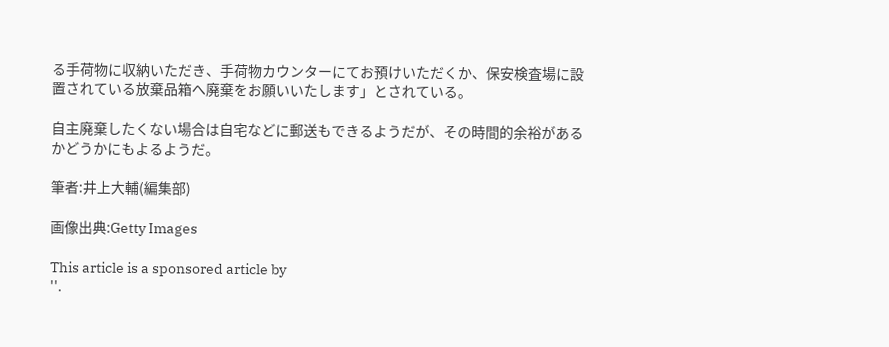る手荷物に収納いただき、手荷物カウンターにてお預けいただくか、保安検査場に設置されている放棄品箱へ廃棄をお願いいたします」とされている。

自主廃棄したくない場合は自宅などに郵送もできるようだが、その時間的余裕があるかどうかにもよるようだ。

筆者:井上大輔(編集部)

画像出典:Getty Images

This article is a sponsored article by
''.